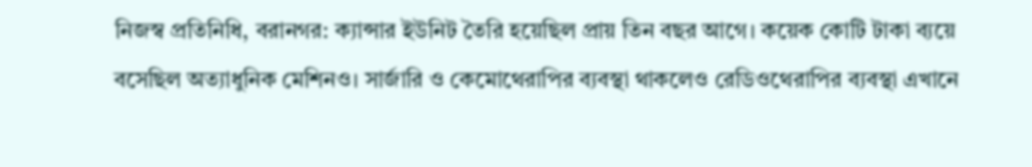নিজস্ব প্রতিনিধি, বরানগর: ক্যান্সার ইউনিট তৈরি হয়েছিল প্রায় তিন বছর আগে। কয়েক কোটি টাকা ব্যয়ে বসেছিল অত্যাধুনিক মেশিনও। সার্জারি ও কেমোথেরাপির ব্যবস্থা থাকলেও রেডিওথেরাপির ব্যবস্থা এখানে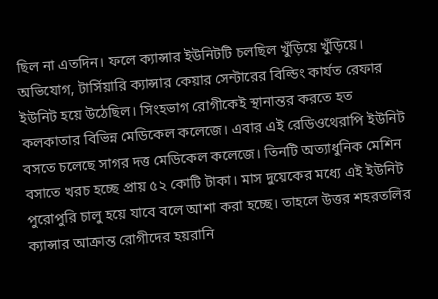ছিল না এতদিন। ফলে ক্যান্সার ইউনিটটি চলছিল খুঁড়িয়ে খুঁড়িয়ে। অভিযোগ, টার্সিয়ারি ক্যান্সার কেয়ার সেন্টারের বিল্ডিং কার্যত রেফার ইউনিট হয়ে উঠেছিল। সিংহভাগ রোগীকেই স্থানান্তর করতে হত কলকাতার বিভিন্ন মেডিকেল কলেজে। এবার এই রেডিওথেরাপি ইউনিট বসতে চলেছে সাগর দত্ত মেডিকেল কলেজে। তিনটি অত্যাধুনিক মেশিন বসাতে খরচ হচ্ছে প্রায় ৫২ কোটি টাকা। মাস দুয়েকের মধ্যে এই ইউনিট পুরোপুরি চালু হয়ে যাবে বলে আশা করা হচ্ছে। তাহলে উত্তর শহরতলির ক্যান্সার আক্রান্ত রোগীদের হয়রানি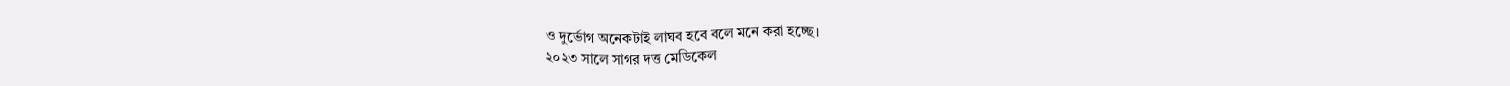ও দুর্ভোগ অনেকটাই লাঘব হবে বলে মনে করা হচ্ছে।
২০২৩ সালে সাগর দত্ত মেডিকেল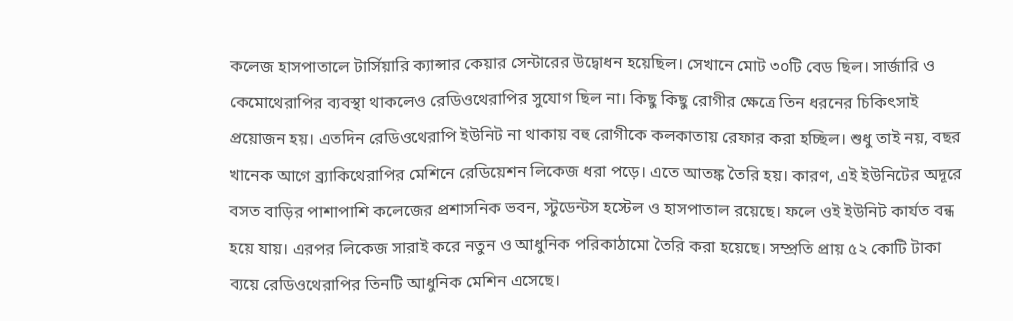কলেজ হাসপাতালে টার্সিয়ারি ক্যান্সার কেয়ার সেন্টারের উদ্বোধন হয়েছিল। সেখানে মোট ৩০টি বেড ছিল। সার্জারি ও কেমোথেরাপির ব্যবস্থা থাকলেও রেডিওথেরাপির সুযোগ ছিল না। কিছু কিছু রোগীর ক্ষেত্রে তিন ধরনের চিকিৎসাই প্রয়োজন হয়। এতদিন রেডিওথেরাপি ইউনিট না থাকায় বহু রোগীকে কলকাতায় রেফার করা হচ্ছিল। শুধু তাই নয়, বছর খানেক আগে ব্র্যাকিথেরাপির মেশিনে রেডিয়েশন লিকেজ ধরা পড়ে। এতে আতঙ্ক তৈরি হয়। কারণ, এই ইউনিটের অদূরে বসত বাড়ির পাশাপাশি কলেজের প্রশাসনিক ভবন, স্টুডেন্টস হস্টেল ও হাসপাতাল রয়েছে। ফলে ওই ইউনিট কার্যত বন্ধ হয়ে যায়। এরপর লিকেজ সারাই করে নতুন ও আধুনিক পরিকাঠামো তৈরি করা হয়েছে। সম্প্রতি প্রায় ৫২ কোটি টাকা ব্যয়ে রেডিওথেরাপির তিনটি আধুনিক মেশিন এসেছে।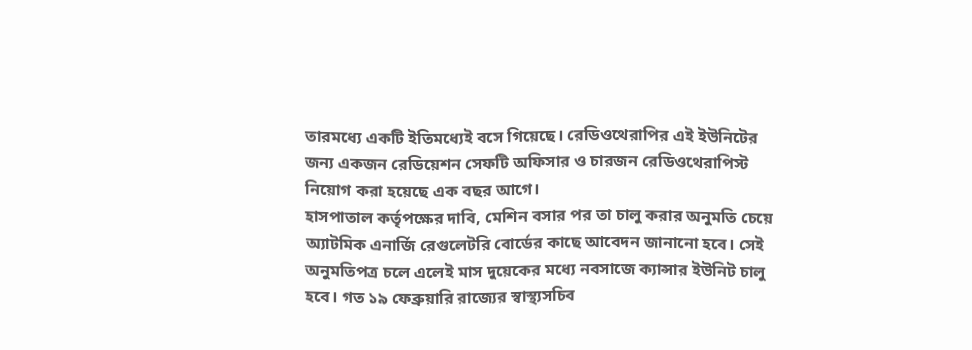তারমধ্যে একটি ইতিমধ্যেই বসে গিয়েছে। রেডিওথেরাপির এই ইউনিটের জন্য একজন রেডিয়েশন সেফটি অফিসার ও চারজন রেডিওথেরাপিস্ট নিয়োগ করা হয়েছে এক বছর আগে।
হাসপাতাল কর্তৃপক্ষের দাবি, মেশিন বসার পর তা চালু করার অনুমতি চেয়ে অ্যাটমিক এনার্জি রেগুলেটরি বোর্ডের কাছে আবেদন জানানো হবে। সেই অনুমতিপত্র চলে এলেই মাস দুয়েকের মধ্যে নবসাজে ক্যান্সার ইউনিট চালু হবে। গত ১৯ ফেব্রুয়ারি রাজ্যের স্বাস্থ্যসচিব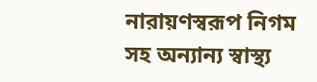নারায়ণস্বরূপ নিগম সহ অন্যান্য স্বাস্থ্য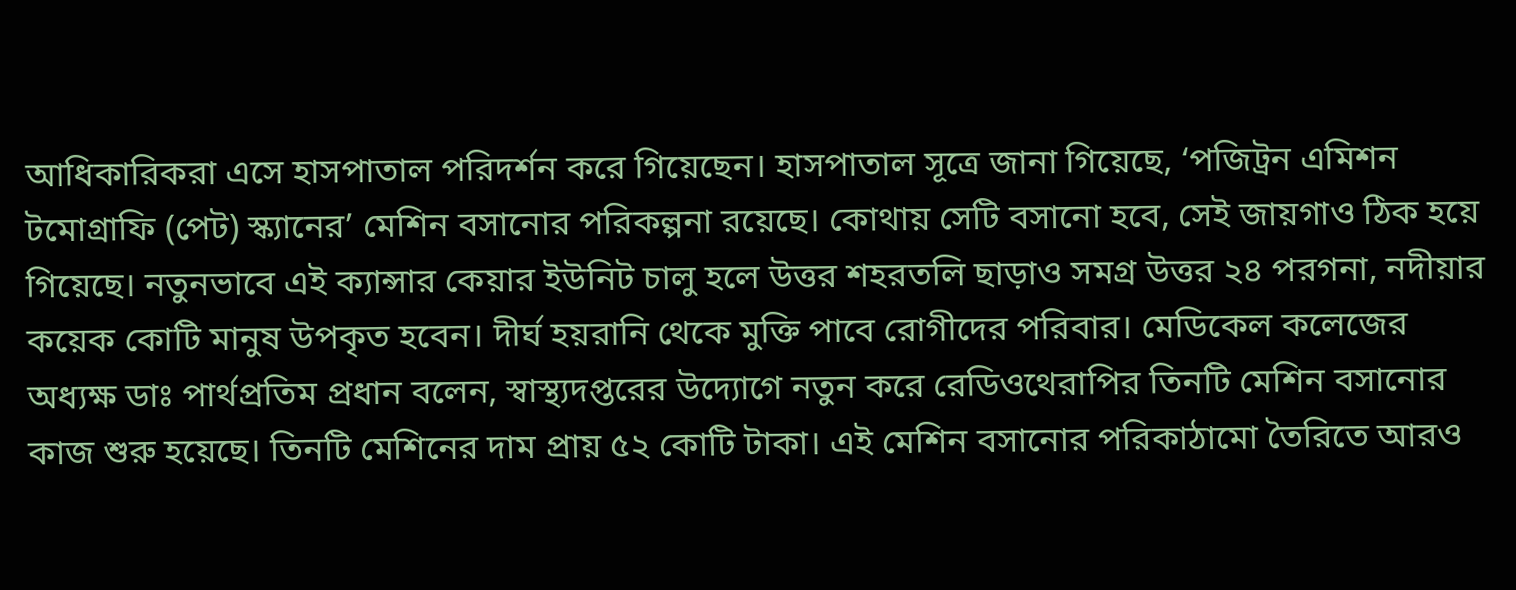আধিকারিকরা এসে হাসপাতাল পরিদর্শন করে গিয়েছেন। হাসপাতাল সূত্রে জানা গিয়েছে, ‘পজিট্রন এমিশন টমোগ্রাফি (পেট) স্ক্যানের’ মেশিন বসানোর পরিকল্পনা রয়েছে। কোথায় সেটি বসানো হবে, সেই জায়গাও ঠিক হয়ে গিয়েছে। নতুনভাবে এই ক্যান্সার কেয়ার ইউনিট চালু হলে উত্তর শহরতলি ছাড়াও সমগ্র উত্তর ২৪ পরগনা, নদীয়ার কয়েক কোটি মানুষ উপকৃত হবেন। দীর্ঘ হয়রানি থেকে মুক্তি পাবে রোগীদের পরিবার। মেডিকেল কলেজের অধ্যক্ষ ডাঃ পার্থপ্রতিম প্রধান বলেন, স্বাস্থ্যদপ্তরের উদ্যোগে নতুন করে রেডিওথেরাপির তিনটি মেশিন বসানোর কাজ শুরু হয়েছে। তিনটি মেশিনের দাম প্রায় ৫২ কোটি টাকা। এই মেশিন বসানোর পরিকাঠামো তৈরিতে আরও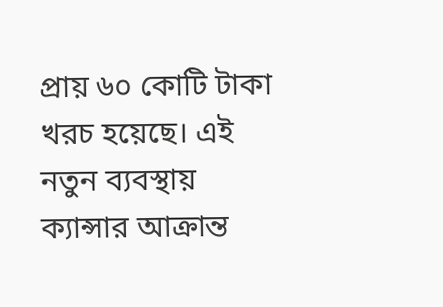প্রায় ৬০ কোটি টাকা খরচ হয়েছে। এই নতুন ব্যবস্থায় ক্যান্সার আক্রান্ত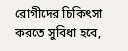রোগীদের চিকিৎসা করতে সুবিধা হবে,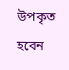উপকৃত হবেন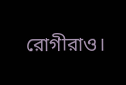রোগীরাও।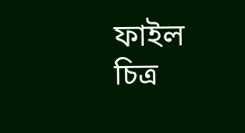ফাইল চিত্র